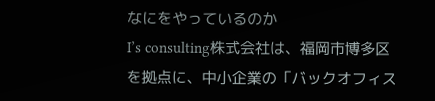なにをやっているのか
I’s consulting株式会社は、福岡市博多区を拠点に、中小企業の「バックオフィス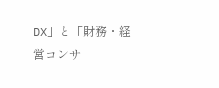DX」と「財務・経営コンサ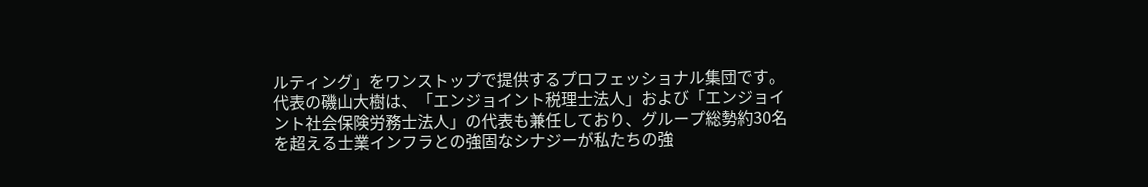ルティング」をワンストップで提供するプロフェッショナル集団です。
代表の磯山大樹は、「エンジョイント税理士法人」および「エンジョイント社会保険労務士法人」の代表も兼任しており、グループ総勢約30名を超える士業インフラとの強固なシナジーが私たちの強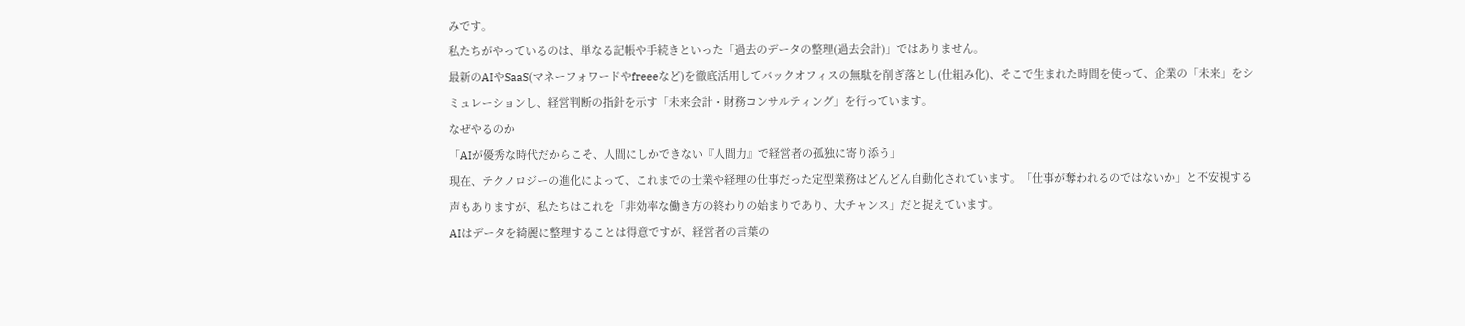みです。
私たちがやっているのは、単なる記帳や手続きといった「過去のデータの整理(過去会計)」ではありません。
最新のAIやSaaS(マネーフォワードやfreeeなど)を徹底活用してバックオフィスの無駄を削ぎ落とし(仕組み化)、そこで生まれた時間を使って、企業の「未来」をシミュレーションし、経営判断の指針を示す「未来会計・財務コンサルティング」を行っています。
なぜやるのか
「AIが優秀な時代だからこそ、人間にしかできない『人間力』で経営者の孤独に寄り添う」
現在、テクノロジーの進化によって、これまでの士業や経理の仕事だった定型業務はどんどん自動化されています。「仕事が奪われるのではないか」と不安視する声もありますが、私たちはこれを「非効率な働き方の終わりの始まりであり、大チャンス」だと捉えています。
AIはデータを綺麗に整理することは得意ですが、経営者の言葉の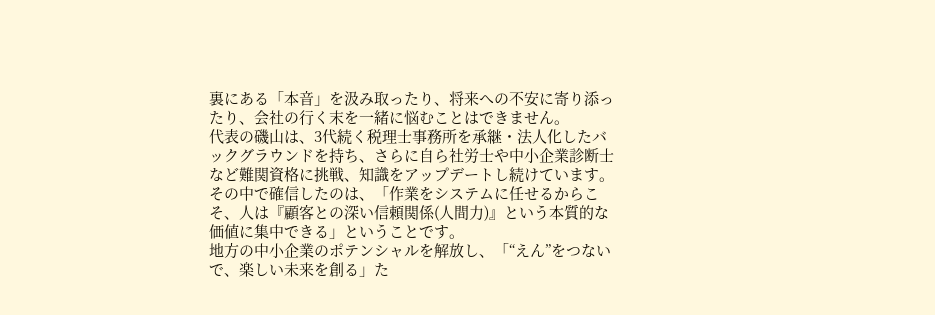裏にある「本音」を汲み取ったり、将来への不安に寄り添ったり、会社の行く末を一緒に悩むことはできません。
代表の磯山は、3代続く税理士事務所を承継・法人化したバックグラウンドを持ち、さらに自ら社労士や中小企業診断士など難関資格に挑戦、知識をアップデートし続けています。その中で確信したのは、「作業をシステムに任せるからこそ、人は『顧客との深い信頼関係(人間力)』という本質的な価値に集中できる」ということです。
地方の中小企業のポテンシャルを解放し、「“えん”をつないで、楽しい未来を創る」た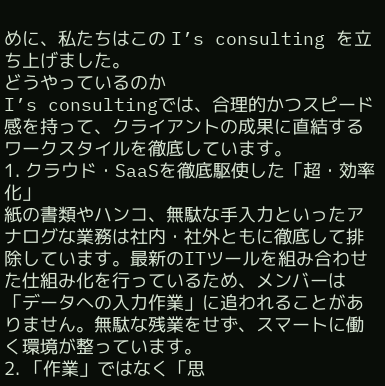めに、私たちはこの I’s consulting を立ち上げました。
どうやっているのか
I’s consultingでは、合理的かつスピード感を持って、クライアントの成果に直結するワークスタイルを徹底しています。
1. クラウド・SaaSを徹底駆使した「超・効率化」
紙の書類やハンコ、無駄な手入力といったアナログな業務は社内・社外ともに徹底して排除しています。最新のITツールを組み合わせた仕組み化を行っているため、メンバーは「データへの入力作業」に追われることがありません。無駄な残業をせず、スマートに働く環境が整っています。
2. 「作業」ではなく「思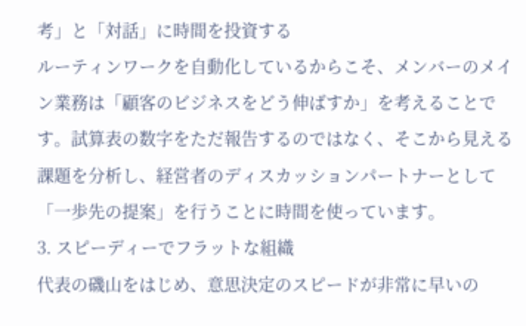考」と「対話」に時間を投資する
ルーティンワークを自動化しているからこそ、メンバーのメイン業務は「顧客のビジネスをどう伸ばすか」を考えることです。試算表の数字をただ報告するのではなく、そこから見える課題を分析し、経営者のディスカッションパートナーとして「一歩先の提案」を行うことに時間を使っています。
3. スピーディーでフラットな組織
代表の磯山をはじめ、意思決定のスピードが非常に早いの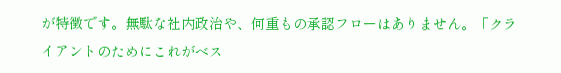が特徴です。無駄な社内政治や、何重もの承認フローはありません。「クライアントのためにこれがベス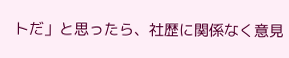トだ」と思ったら、社歴に関係なく意見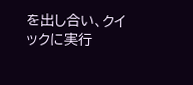を出し合い、クイックに実行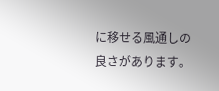に移せる風通しの良さがあります。